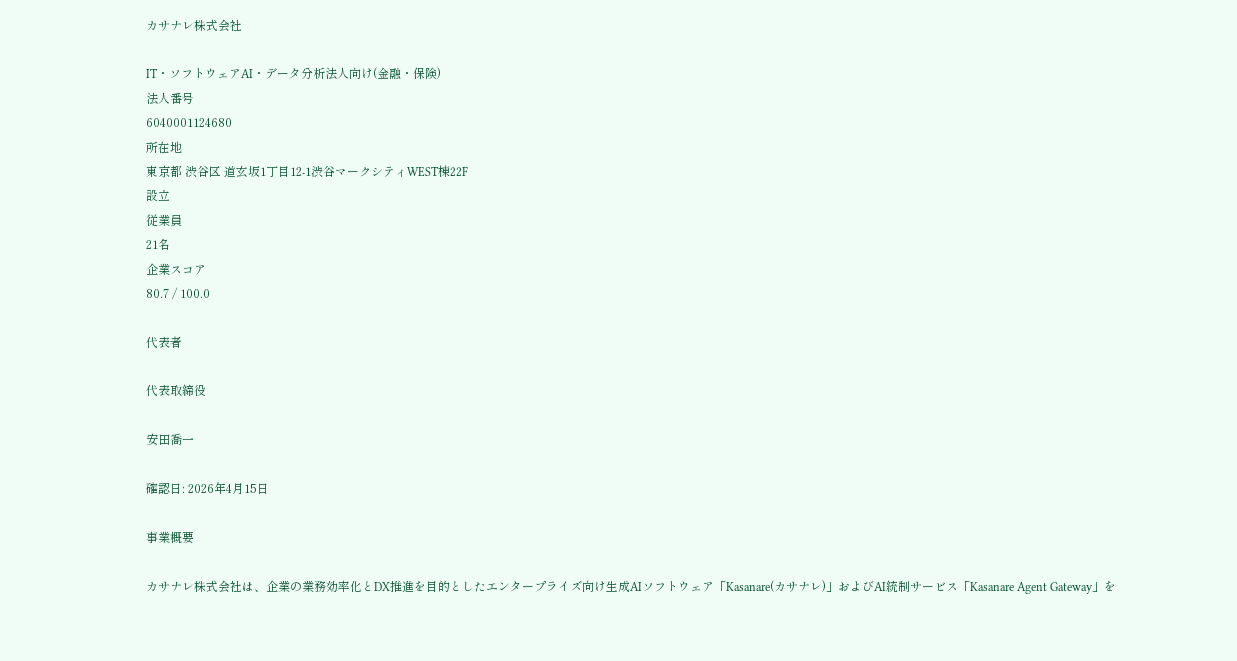カサナレ株式会社

IT・ソフトウェアAI・データ分析法人向け(金融・保険)
法人番号
6040001124680
所在地
東京都 渋谷区 道玄坂1丁目12-1渋谷マークシティWEST棟22F
設立
従業員
21名
企業スコア
80.7 / 100.0

代表者

代表取締役

安田喬一

確認日: 2026年4月15日

事業概要

カサナレ株式会社は、企業の業務効率化とDX推進を目的としたエンタープライズ向け生成AIソフトウェア「Kasanare(カサナレ)」およびAI統制サービス「Kasanare Agent Gateway」を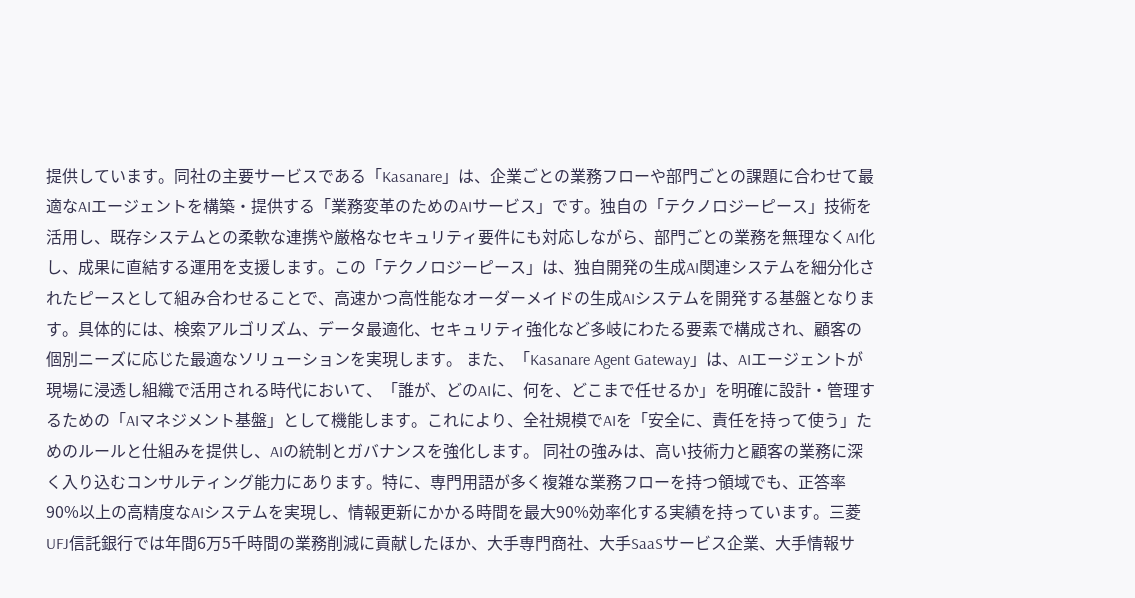提供しています。同社の主要サービスである「Kasanare」は、企業ごとの業務フローや部門ごとの課題に合わせて最適なAIエージェントを構築・提供する「業務変革のためのAIサービス」です。独自の「テクノロジーピース」技術を活用し、既存システムとの柔軟な連携や厳格なセキュリティ要件にも対応しながら、部門ごとの業務を無理なくAI化し、成果に直結する運用を支援します。この「テクノロジーピース」は、独自開発の生成AI関連システムを細分化されたピースとして組み合わせることで、高速かつ高性能なオーダーメイドの生成AIシステムを開発する基盤となります。具体的には、検索アルゴリズム、データ最適化、セキュリティ強化など多岐にわたる要素で構成され、顧客の個別ニーズに応じた最適なソリューションを実現します。 また、「Kasanare Agent Gateway」は、AIエージェントが現場に浸透し組織で活用される時代において、「誰が、どのAIに、何を、どこまで任せるか」を明確に設計・管理するための「AIマネジメント基盤」として機能します。これにより、全社規模でAIを「安全に、責任を持って使う」ためのルールと仕組みを提供し、AIの統制とガバナンスを強化します。 同社の強みは、高い技術力と顧客の業務に深く入り込むコンサルティング能力にあります。特に、専門用語が多く複雑な業務フローを持つ領域でも、正答率90%以上の高精度なAIシステムを実現し、情報更新にかかる時間を最大90%効率化する実績を持っています。三菱UFJ信託銀行では年間6万5千時間の業務削減に貢献したほか、大手専門商社、大手SaaSサービス企業、大手情報サ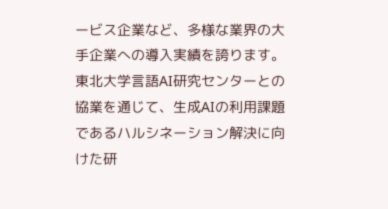ービス企業など、多様な業界の大手企業への導入実績を誇ります。東北大学言語AI研究センターとの協業を通じて、生成AIの利用課題であるハルシネーション解決に向けた研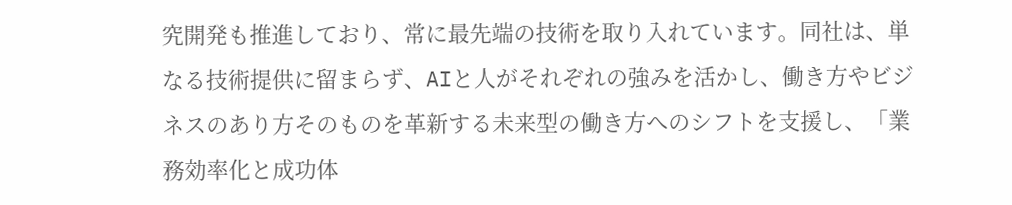究開発も推進しており、常に最先端の技術を取り入れています。同社は、単なる技術提供に留まらず、AIと人がそれぞれの強みを活かし、働き方やビジネスのあり方そのものを革新する未来型の働き方へのシフトを支援し、「業務効率化と成功体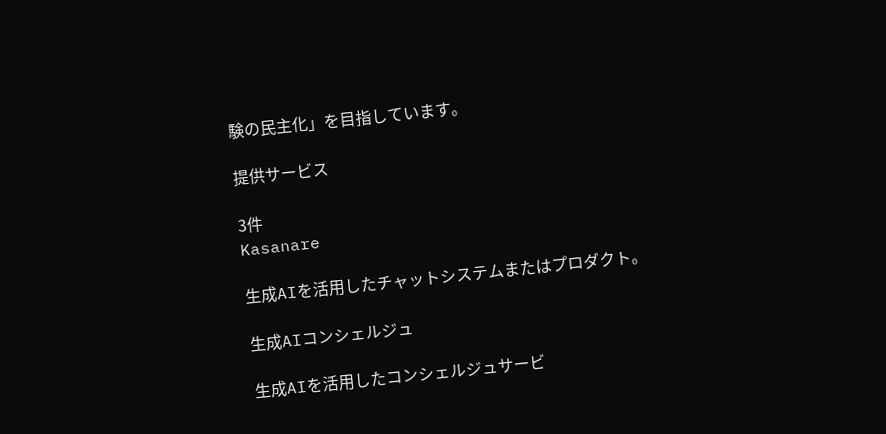験の民主化」を目指しています。

提供サービス

3件
Kasanare

生成AIを活用したチャットシステムまたはプロダクト。

生成AIコンシェルジュ

生成AIを活用したコンシェルジュサービ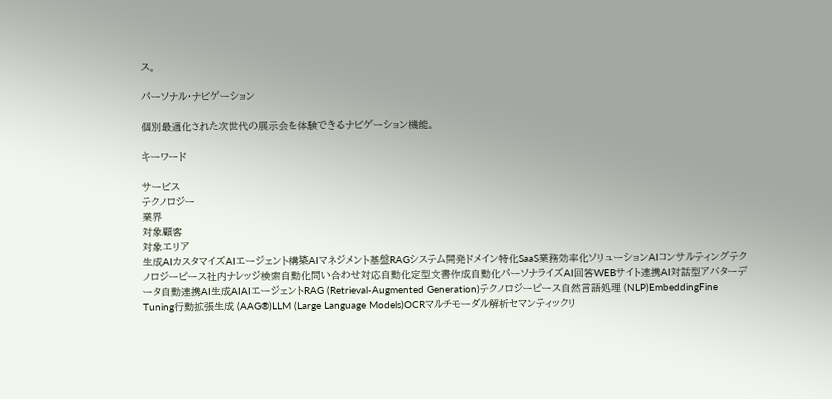ス。

パーソナル・ナビゲーション

個別最適化された次世代の展示会を体験できるナビゲーション機能。

キーワード

サービス
テクノロジー
業界
対象顧客
対象エリア
生成AIカスタマイズAIエージェント構築AIマネジメント基盤RAGシステム開発ドメイン特化SaaS業務効率化ソリューションAIコンサルティングテクノロジーピース社内ナレッジ検索自動化問い合わせ対応自動化定型文書作成自動化パーソナライズAI回答WEBサイト連携AI対話型アバターデータ自動連携AI生成AIAIエージェントRAG (Retrieval-Augmented Generation)テクノロジーピース自然言語処理 (NLP)EmbeddingFine Tuning行動拡張生成 (AAG®)LLM (Large Language Models)OCRマルチモーダル解析セマンティックリ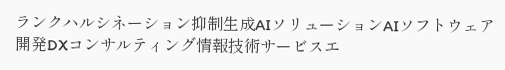ランクハルシネーション抑制生成AIソリューションAIソフトウェア開発DXコンサルティング情報技術サービスエ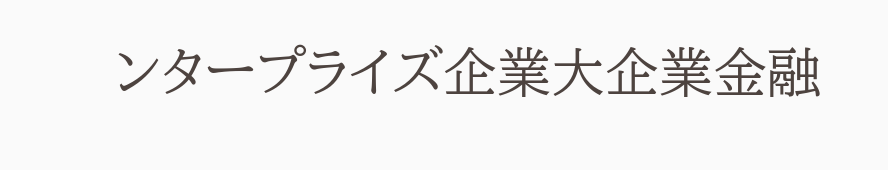ンタープライズ企業大企業金融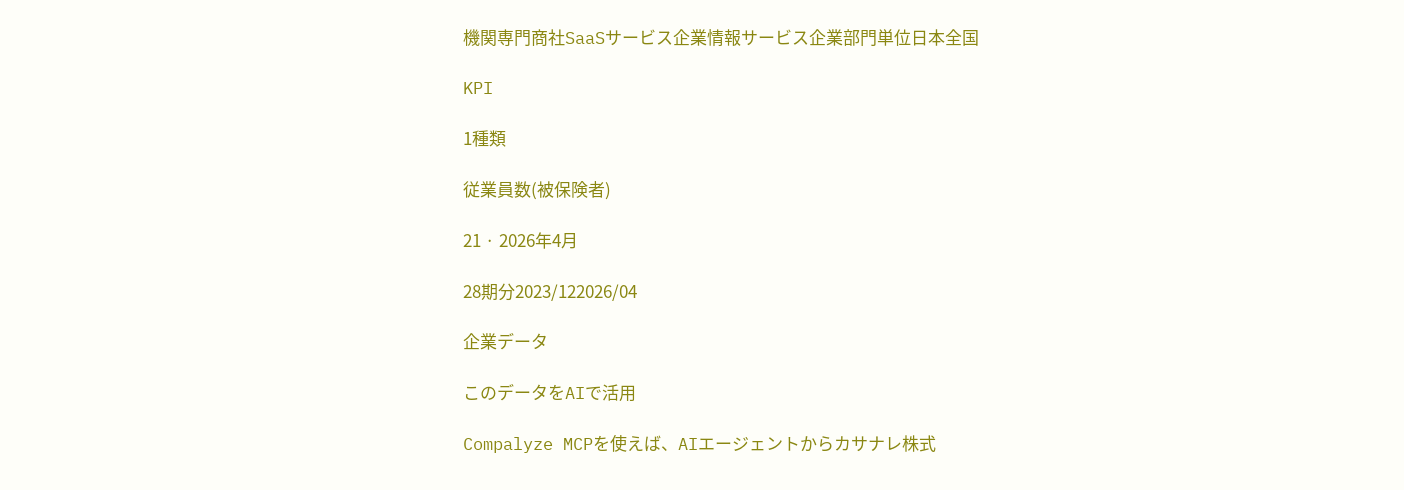機関専門商社SaaSサービス企業情報サービス企業部門単位日本全国

KPI

1種類

従業員数(被保険者)

21 · 2026年4月

28期分2023/122026/04

企業データ

このデータをAIで活用

Compalyze MCPを使えば、AIエージェントからカサナレ株式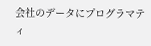会社のデータにプログラマティ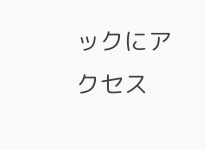ックにアクセス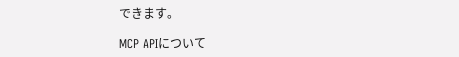できます。

MCP APIについて